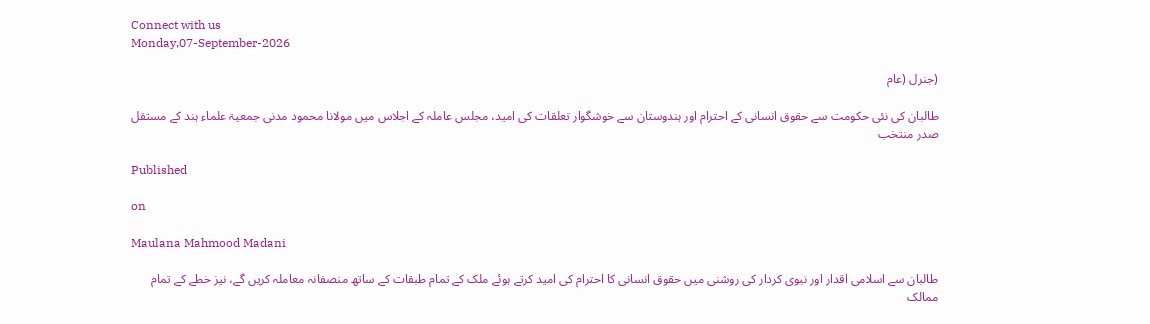Connect with us
Monday,07-September-2026

(جنرل (عام

طالبان کی نئی حکومت سے حقوق انسانی کے احترام اور ہندوستان سے خوشگوار تعلقات کی امید، مجلس عاملہ کے اجلاس میں مولانا محمود مدنی جمعیۃ علماء ہند کے مستقل صدر منتخب

Published

on

Maulana Mahmood Madani

طالبان سے اسلامی اقدار اور نبوی کردار کی روشنی میں حقوق انسانی کا احترام کی امید کرتے ہوئے ملک کے تمام طبقات کے ساتھ منصفانہ معاملہ کریں گے، نیز خطے کے تمام ممالک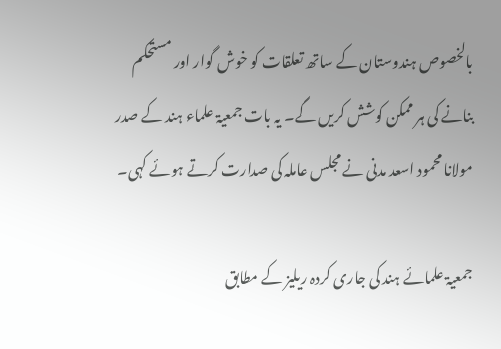بالخصوص ہندوستان کے ساتھ تعلقات کو خوش گوار اور مستحکم بنانے کی ہر ممکن کوشش کریں گے۔ یہ بات جمعیۃ علماء ہند کے صدر مولانا محمود اسعد مدنی نے مجلس عاملہ کی صدارت کرتے ہوئے کہی۔

جمعیۃ علمائے ہند کی جاری کردہ ریلیز کے مطابق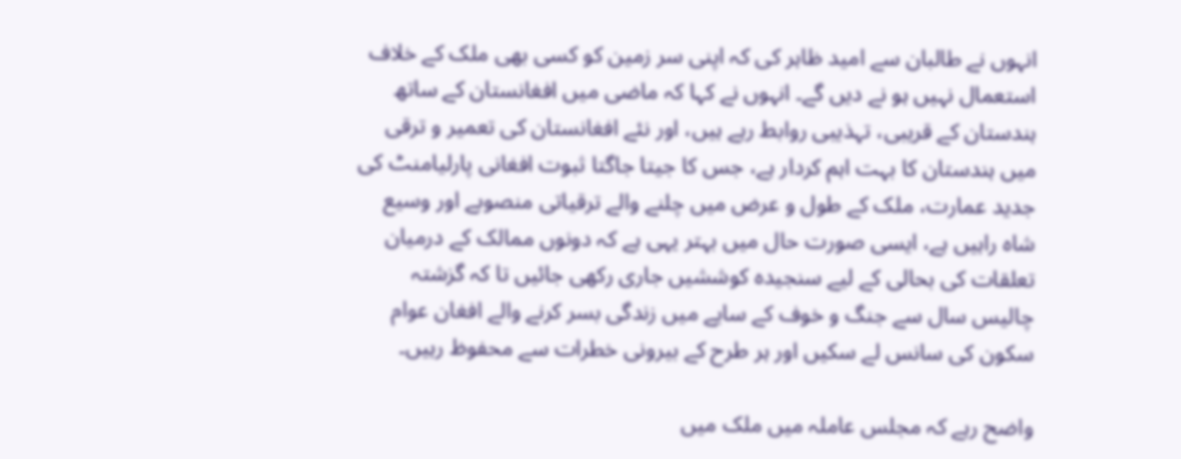انہوں نے طالبان سے امید ظاہر کی کہ اپنی سر زمین کو کسی بھی ملک کے خلاف استعمال نہیں ہو نے دیں گے۔ انہوں نے کہا کہ ماضی میں افغانستان کے ساتھ ہندستان کے قریبی، تہذیبی روابط رہے ہیں، اور نئے افغانستان کی تعمیر و ترقی میں ہندستان کا بہت اہم کردار ہے، جس کا جیتا جاگتا ثبوت افغانی پارلیامنٹ کی جدید عمارت، ملک کے طول و عرض میں چلنے والے ترقیاتی منصوبے اور وسیع شاہ راہیں ہے، ایسی صورت حال میں بہتر یہی ہے کہ دونوں ممالک کے درمیان تعلقات کی بحالی کے لیے سنجیدہ کوششیں جاری رکھی جائیں تا کہ گزشتہ چالیس سال سے جنگ و خوف کے سایے میں زندگی بسر کرنے والے افغان عوام سکون کی سانس لے سکیں اور ہر طرح کے بیرونی خطرات سے محفوظ رہیں۔

واضح رہے کہ مجلس عاملہ میں ملک میں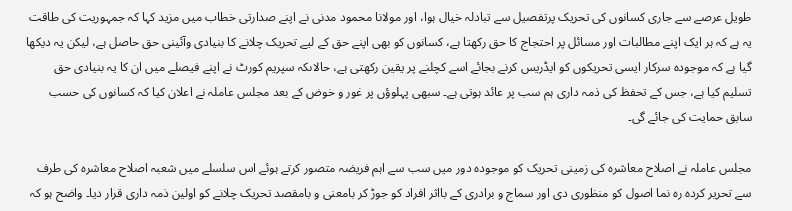طویل عرصے سے جاری کسانوں کی تحریک پرتفصیل سے تبادلہ خیال ہوا، اور مولانا محمود مدنی نے اپنے صدارتی خطاب میں مزید کہا کہ جمہوریت کی طاقت یہ ہے کہ ہر ایک اپنے مطالبات اور مسائل پر احتجاج کا حق رکھتا ہے، کسانوں کو بھی اپنے حق کے لیے تحریک چلانے کا بنیادی وآئینی حق حاصل ہے، لیکن یہ دیکھا گیا ہے کہ موجودہ سرکار ایسی تحریکوں کو ایڈریس کرنے بجائے اسے کچلنے پر یقین رکھتی ہے، حالاںکہ سپریم کورٹ نے اپنے فیصلے میں ان کا یہ بنیادی حق تسلیم کیا ہے، جس کے تحفظ کی ذمہ داری ہم سب پر عائد ہوتی ہے۔ سبھی پہلوؤں پر غور و خوض کے بعد مجلس عاملہ نے اعلان کیا کہ کسانوں کی حسب سابق حمایت کی جائے گی۔

مجلس عاملہ نے اصلاح معاشرہ کی زمینی تحریک کو موجودہ دور میں سب سے اہم فریضہ متصور کرتے ہوئے اس سلسلے میں شعبہ اصلاح معاشرہ کی طرف سے تحریر کردہ رہ نما اصول کو منظوری دی اور سماج و برادری کے بااثر افراد کو جوڑ کر بامعنی و بامقصد تحریک چلانے کو اولین ذمہ داری قرار دیا۔ واضح ہو کہ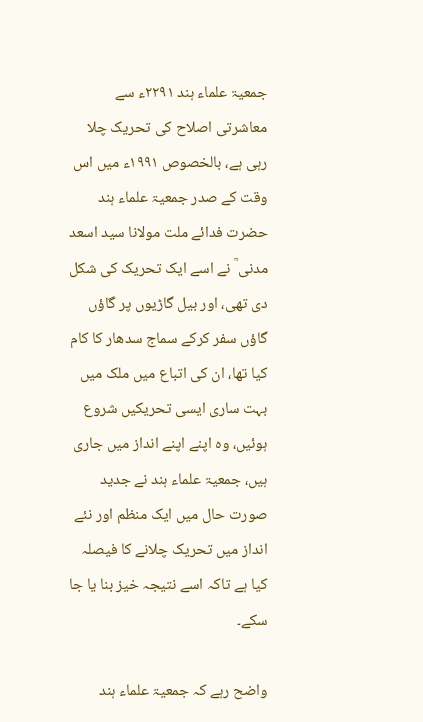جمعیۃ علماء ہند ۲۲۹۱ء سے معاشرتی اصلاح کی تحریک چلا رہی ہے، بالخصوص ۱۹۹۱ء میں اس وقت کے صدر جمعیۃ علماء ہند حضرت فدائے ملت مولانا سید اسعد مدنی ؒ نے اسے ایک تحریک کی شکل دی تھی، اور بیل گاڑیوں پر گاؤں گاؤں سفر کرکے سماج سدھار کا کام کیا تھا، ان کی اتباع میں ملک میں بہت ساری ایسی تحریکیں شروع ہوئیں، وہ اپنے اپنے انداز میں جاری ہیں، جمعیۃ علماء ہند نے جدید صورت حال میں ایک منظم اور نئے انداز میں تحریک چلانے کا فیصلہ کیا ہے تاکہ اسے نتیجہ خیز بنا یا جا سکے۔

واضح رہے کہ جمعیۃ علماء ہند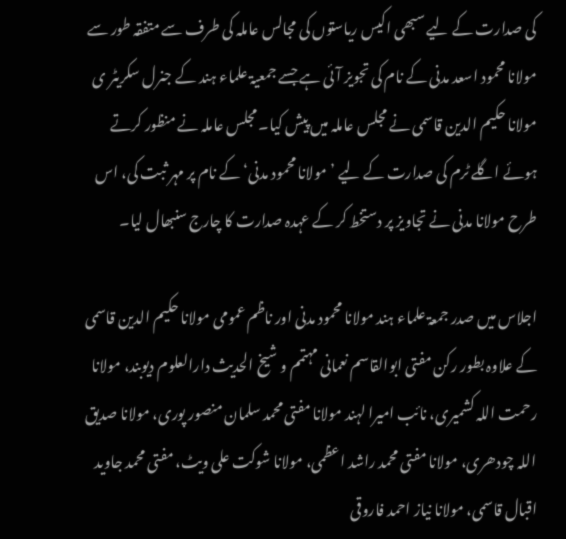کی صدارت کے لیے سبھی اکیس ریاستوں کی مجالس عاملہ کی طرف سے متفقہ طور سے مولانا محمود اسعد مدنی کے نام کی تجویز آئی ہے جسے جمعیۃ علماء ہند کے جنرل سکریٹر ی مولانا حکیم الدین قاسمی نے مجلس عاملہ میں پیش کیا۔ مجلس عاملہ نے منظور کرتے ہوئے اگلے ٹرم کی صدارت کے لیے ’مولانا محمود مدنی‘ کے نام پر مہر ثبت کی، اس طرح مولانا مدنی نے تجاویز پر دستخط کر کے عہدہ صدارت کا چارج سنبھال لیا۔

اجلاس میں صدر جمعۃ علماء ہند مولانا محمود مدنی اور ناظم عمومی مولانا حکیم الدین قاسمی کے علاوہ بطور رکن مفتی ابوالقاسم نعمانی مہتمم و شیخ الحدیث دارالعلوم دیوبند، مولانا رحمت اللہ کشمیری، نائب امیرا لہند مولانا مفتی محمد سلمان منصور پوری، مولانا صدیق اللہ چودھری، مولانا مفتی محمد راشد اعظمی، مولانا شوکت علی ویٹ، مفتی محمد جاوید اقبال قاسمی، مولانا نیاز احمد فاروقی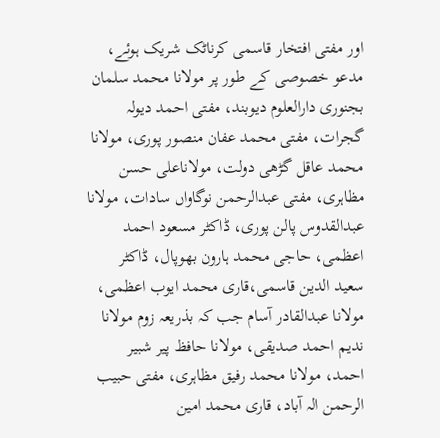اور مفتی افتخار قاسمی کرناٹک شریک ہوئے، مدعو خصوصی کے طور پر مولانا محمد سلمان بجنوری دارالعلوم دیوبند، مفتی احمد دیولہ گجرات، مفتی محمد عفان منصور پوری، مولانا محمد عاقل گڑھی دولت، مولاناعلی حسن مظاہری، مفتی عبدالرحمن نوگاواں سادات، مولانا عبدالقدوس پالن پوری، ڈاکٹر مسعود احمد اعظمی، حاجی محمد ہارون بھوپال، ڈاکٹر سعید الدین قاسمی،قاری محمد ایوب اعظمی، مولانا عبدالقادر آسام جب کہ بذریعہ زوم مولانا ندیم احمد صدیقی، مولانا حافظ پیر شبیر احمد، مولانا محمد رفیق مظاہری، مفتی حبیب الرحمن الہ آباد، قاری محمد امین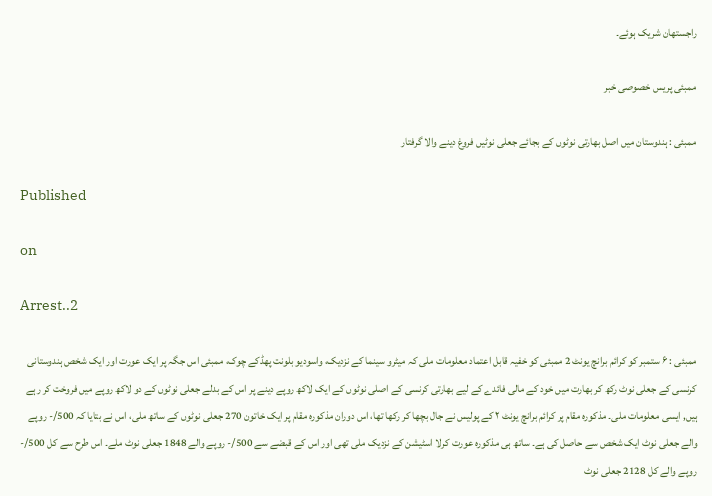راجستھان شریک ہوئے۔

ممبئی پریس خصوصی خبر

ممبئی : ہندوستان میں اصل بھارتی نوٹوں کے بجائے جعلی نوٹیں فروغ دینے والا گرفتار

Published

on

Arrest..2

ممبئی : ۶ ستمبر کو کرائم برانچ یونٹ 2 ممبئی کو خفیہ قابل اعتماد معلومات ملی کہ میٹرو سینما کے نزدیک، واسودیو بلونت پھڈکے چوک، ممبئی اس جگہ پر ایک عورت اور ایک شخص ہندوستانی کرنسی کے جعلی نوٹ رکھ کر بھارت میں خود کے مالی فائدے کے لیے بھارتی کرنسی کے اصلی نوٹوں کے ایک لاکھ روپے دینے پر اس کے بدلے جعلی نوٹوں کے دو لاکھ روپے میں فروخت کر رہے ہیں, ایسی معلومات ملی۔ مذکورہ مقام پر کرائم برانچ یونٹ ۲ کے پولیس نے جال بچھا کر رکھا تھا، اس دوران مذکورہ مقام پر ایک خاتون 270 جعلی نوٹوں کے ساتھ ملی، اس نے بتایا کہ 500/- روپے والے جعلی نوٹ ایک شخص سے حاصل کی ہے۔ ساتھ ہی مذکورہ عورت کرلا اسٹیشن کے نزدیک ملی تھی اور اس کے قبضے سے 500/- روپے والے 1848 جعلی نوٹ ملے۔ اس طرح سے کل 500/- روپے والے کل 2128 جعلی نوٹ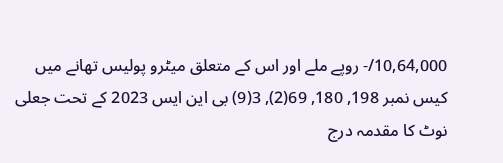10,64,000/- روپے ملے اور اس کے متعلق میٹرو پولیس تھانے میں کیس نمبر 198, 180, 69(2), 3(9) بی این ایس 2023 کے تحت جعلی نوٹ کا مقدمہ درج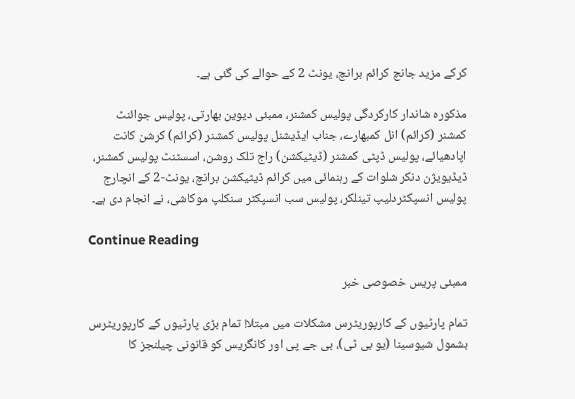کرکے مزید جانچ کرائم برانچ، یونٹ 2 کے حوالے کی گئی ہے۔

مذکورہ شاندار کارکردگی پولیس کمشنر، ممبئی دیوین بھارتی، پولیس جوائنٹ کمشنر (کرائم) انل کمبھارے، جناب ایڈیشنل پولیس کمشنر (کرائم) کرشن کانت اپادھیائے، پولیس ڈپٹی کمشنر (ڈیٹیکشن) راج تلک روشن، اسسٹنٹ پولیس کمشنر، ڈیڈیویژن دنکر شلوات کے رہنمائی میں کرائم ڈیٹیکشن برانچ، یونٹ-2 کے انچارج پولیس انسپکٹردلیپ تینلکر، پولیس سب انسپکٹر سنکلپ موکاشی، نے انجام دی ہے۔

Continue Reading

ممبئی پریس خصوصی خبر

تمام پارٹیوں کے کارپوریٹرس مشکلات میں مبتلا! تمام بڑی پارٹیوں کے کارپوریٹرس بشمول شیوسینا (یو بی ٹی)، بی جے پی اور کانگریس کو قانونی چیلنجز کا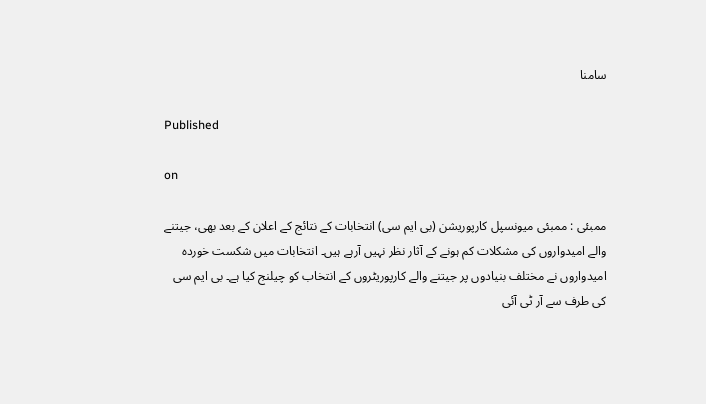سامنا

Published

on

ممبئی : ممبئی میونسپل کارپوریشن (بی ایم سی) انتخابات کے نتائج کے اعلان کے بعد بھی، جیتنے والے امیدواروں کی مشکلات کم ہونے کے آثار نظر نہیں آرہے ہیں۔ انتخابات میں شکست خوردہ امیدواروں نے مختلف بنیادوں پر جیتنے والے کارپوریٹروں کے انتخاب کو چیلنج کیا ہے۔ بی ایم سی کی طرف سے آر ٹی آئی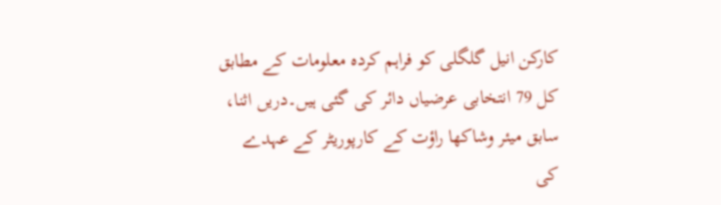کارکن انیل گلگلی کو فراہم کردہ معلومات کے مطابق کل 79 انتخابی عرضیاں دائر کی گئی ہیں۔دریں اثنا، سابق میئر وشاکھا راؤت کے کارپوریٹر کے عہدے کی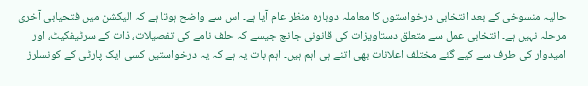حالیہ منسوخی کے بعد انتخابی درخواستوں کا معاملہ دوبارہ منظر عام آیا ہے۔ اس سے واضح ہوتا ہے کہ الیکشن میں فتحیابی آخری مرحلہ نہیں ہے۔ انتخابی عمل سے متعلق دستاویزات کی قانونی جانچ جیسے کہ حلف نامے کی تفصیلات، ذات کے سرٹیفکیٹ، اور امیدوار کی طرف سے کیے گئے مختلف اعلانات بھی اتنے ہی اہم ہیں۔ اہم بات یہ ہے کہ یہ درخواستیں کسی ایک پارٹی کے کونسلرز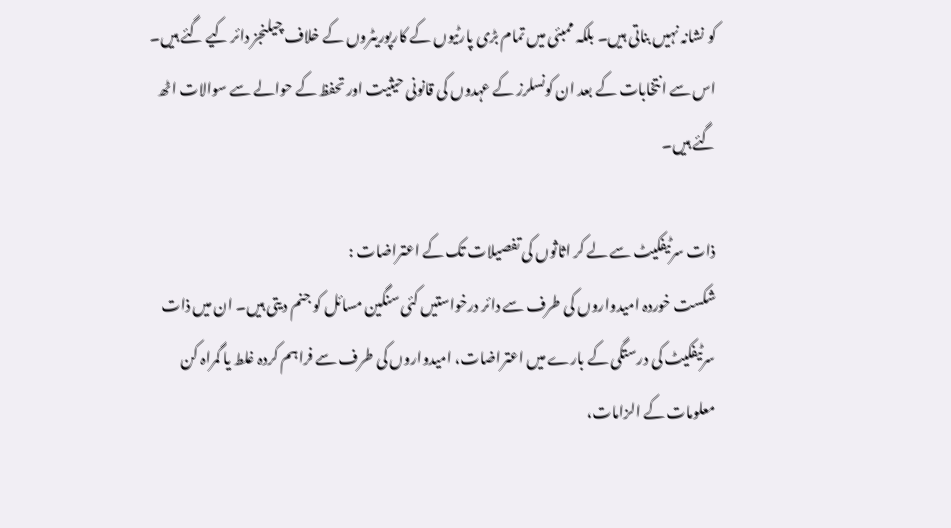کو نشانہ نہیں بناتی ہیں۔ بلکہ ممبئی میں تمام بڑی پارٹیوں کے کارپوریٹروں کے خلاف چیلنجز دائر کیے گئے ہیں۔ اس سے انتخابات کے بعد ان کونسلرز کے عہدوں کی قانونی حیثیت اور تحفظ کے حوالے سے سوالات اٹھ گئے ہیں۔

ذات سرٹیفکیٹ سے لے کر اثاثوں کی تفصیلات تک کے اعتراضات :
شکست خوردہ امیدواروں کی طرف سے دائر درخواستیں کئی سنگین مسائل کو جنم دیتی ہیں۔ ان میں ذات سرٹیفکیٹ کی درستگی کے بارے میں اعتراضات، امیدواروں کی طرف سے فراہم کردہ غلط یا گمراہ کن معلومات کے الزامات،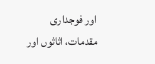اور فوجداری مقدمات، اثاثوں اور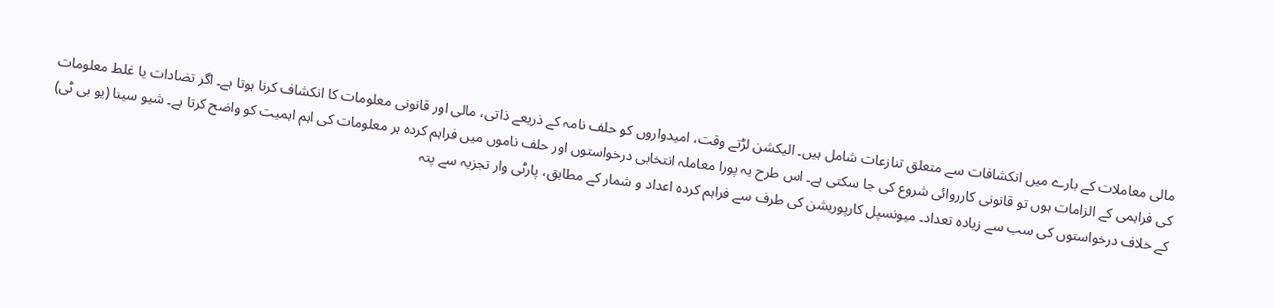مالی معاملات کے بارے میں انکشافات سے متعلق تنازعات شامل ہیں۔ الیکشن لڑتے وقت، امیدواروں کو حلف نامہ کے ذریعے ذاتی، مالی اور قانونی معلومات کا انکشاف کرنا ہوتا ہے۔ اگر تضادات یا غلط معلومات کی فراہمی کے الزامات ہوں تو قانونی کارروائی شروع کی جا سکتی ہے۔ اس طرح یہ پورا معاملہ انتخابی درخواستوں اور حلف ناموں میں فراہم کردہ ہر معلومات کی اہم اہمیت کو واضح کرتا ہے۔ شیو سینا (یو بی ٹی) کے خلاف درخواستوں کی سب سے زیادہ تعداد۔ میونسپل کارپوریشن کی طرف سے فراہم کردہ اعداد و شمار کے مطابق، پارٹی وار تجزیہ سے پتہ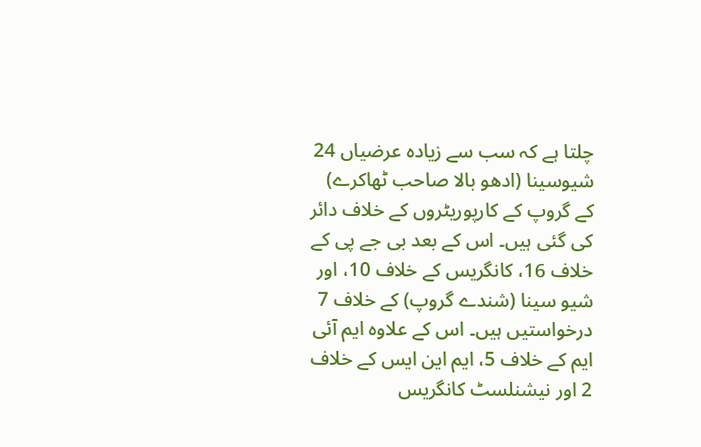چلتا ہے کہ سب سے زیادہ عرضیاں 24 شیوسینا (ادھو بالا صاحب ٹھاکرے) کے گروپ کے کارپوریٹروں کے خلاف دائر کی گئی ہیں۔ اس کے بعد بی جے پی کے خلاف 16، کانگریس کے خلاف 10، اور شیو سینا (شندے گروپ) کے خلاف 7 درخواستیں ہیں۔ اس کے علاوہ ایم آئی ایم کے خلاف 5، ایم این ایس کے خلاف 2 اور نیشنلسٹ کانگریس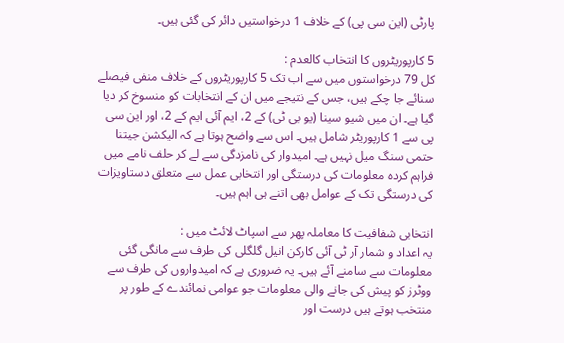پارٹی (این سی پی) کے خلاف 1 درخواستیں دائر کی گئی ہیں۔

5 کارپوریٹروں کا انتخاب کالعدم :
کل 79 درخواستوں میں سے اب تک 5 کارپوریٹروں کے خلاف منفی فیصلے سنائے جا چکے ہیں، جس کے نتیجے میں ان کے انتخابات کو منسوخ کر دیا گیا ہے۔ ان میں شیو سینا (یو بی ٹی) کے 2، ایم آئی ایم کے 2، اور این سی پی سے 1 کارپوریٹر شامل ہیں۔ اس سے واضح ہوتا ہے کہ الیکشن جیتنا حتمی سنگ میل نہیں ہے۔ امیدوار کی نامزدگی سے لے کر حلف نامے میں فراہم کردہ معلومات کی درستگی اور انتخابی عمل سے متعلق دستاویزات کی درستگی تک کے عوامل بھی اتنے ہی اہم ہیں۔

انتخابی شفافیت کا معاملہ پھر سے اسپاٹ لائٹ میں :
یہ اعداد و شمار آر ٹی آئی کارکن انیل گلگلی کی طرف سے مانگی گئی معلومات سے سامنے آئے ہیں۔ یہ ضروری ہے کہ امیدواروں کی طرف سے ووٹرز کو پیش کی جانے والی معلومات جو عوامی نمائندے کے طور پر منتخب ہوتے ہیں درست اور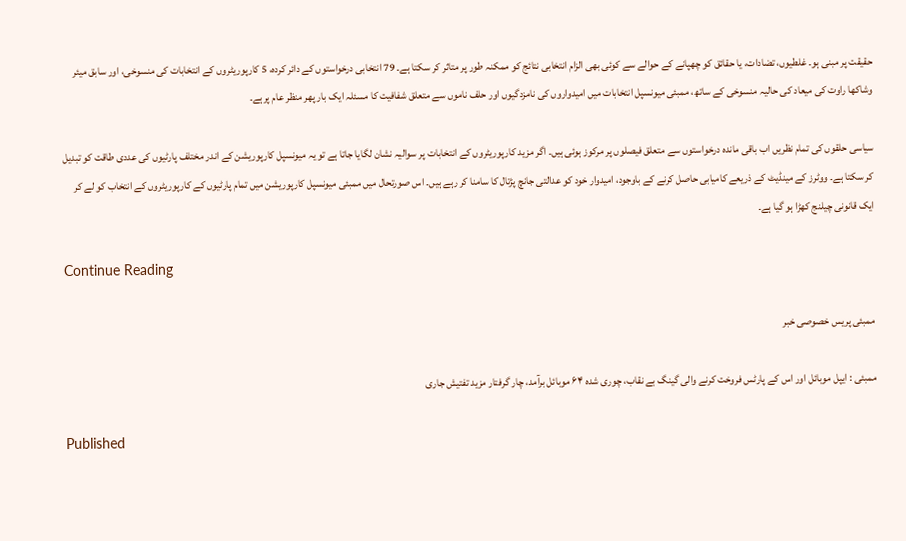حقیقت پر مبنی ہو۔ غلطیوں، تضادات، یا حقائق کو چھپانے کے حوالے سے کوئی بھی الزام انتخابی نتائج کو ممکنہ طور پر متاثر کر سکتا ہے۔ 79 انتخابی درخواستوں کے دائر کردہ، 5 کارپوریٹروں کے انتخابات کی منسوخی، اور سابق میئر وشاکھا راوت کی میعاد کی حالیہ منسوخی کے ساتھ، ممبئی میونسپل انتخابات میں امیدواروں کی نامزدگیوں اور حلف ناموں سے متعلق شفافیت کا مسئلہ ایک بار پھر منظر عام پرہے۔

سیاسی حلقوں کی تمام نظریں اب باقی ماندہ درخواستوں سے متعلق فیصلوں پر مرکوز ہوئی ہیں۔ اگر مزید کارپوریٹروں کے انتخابات پر سوالیہ نشان لگایا جاتا ہے تو یہ میونسپل کارپوریشن کے اندر مختلف پارٹیوں کی عددی طاقت کو تبدیل کر سکتا ہے۔ ووٹرز کے مینڈیٹ کے ذریعے کامیابی حاصل کرنے کے باوجود، امیدوار خود کو عدالتی جانچ پڑتال کا سامنا کر رہے ہیں۔ اس صورتحال میں ممبئی میونسپل کارپوریشن میں تمام پارٹیوں کے کارپوریٹروں کے انتخاب کو لے کر ایک قانونی چیلنج کھڑا ہو گیا ہے۔

Continue Reading

ممبئی پریس خصوصی خبر

ممبئی : ایپل موبائل اور اس کے پارٹس فروخت کرنے والی گینگ بے نقاب، چوری شدہ ۶۴ موبائل برآمد، چار گرفتار مزید تفتیش جاری

Published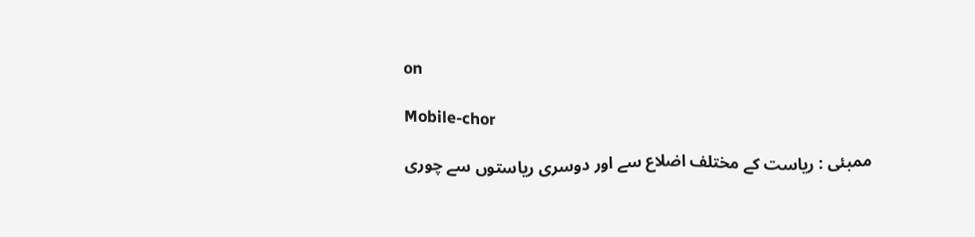on

Mobile-chor

ممبئی : ریاست کے مختلف اضلاع سے اور دوسری ریاستوں سے چوری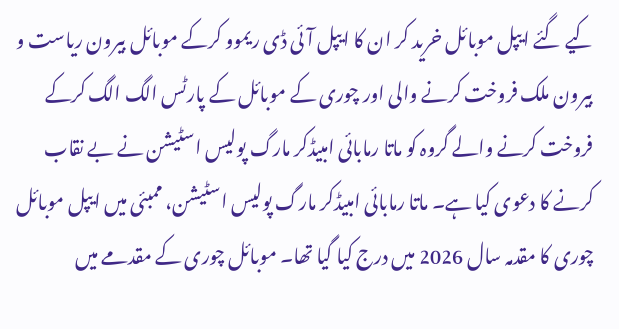کیے گئے ایپل موبائل خرید کر ان کا ایپل آئی ڈی ریموو کرکے موبائل بیرون ریاست و بیرون ملک فروخت کرنے والی اور چوری کے موبائل کے پارٹس الگ الگ کرکے فروخت کرنے والے گروہ کو ماتا رمابائی امبیڈکر مارگ پولیس اسٹیشن نے بے نقاب کرنے کا دعوی کیا ہے۔ ماتا رمابائی امبیڈکر مارگ پولیس اسٹیشن، ممبئی میں ایپل موبائل چوری کا مقدمہ سال 2026 میں درج کیا گیا تھا۔ موبائل چوری کے مقدمے میں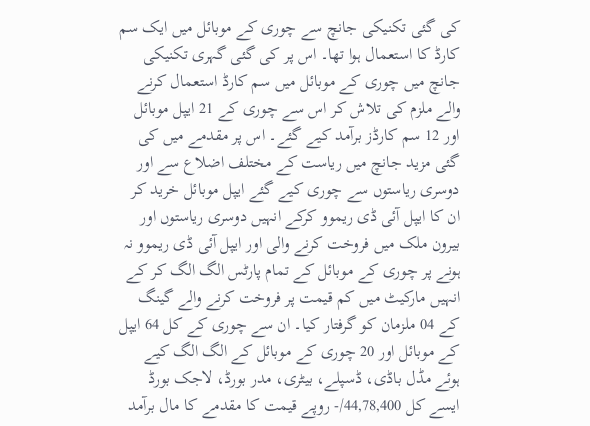کی گئی تکنیکی جانچ سے چوری کے موبائل میں ایک سم کارڈ کا استعمال ہوا تھا۔ اس پر کی گئی گہری تکنیکی جانچ میں چوری کے موبائل میں سم کارڈ استعمال کرنے والے ملزم کی تلاش کر اس سے چوری کے 21 ایپل موبائل اور 12 سم کارڈز برآمد کیے گئے۔ اس پر مقدمے میں کی گئی مزید جانچ میں ریاست کے مختلف اضلاع سے اور دوسری ریاستوں سے چوری کیے گئے ایپل موبائل خرید کر ان کا ایپل آئی ڈی ریموو کرکے انہیں دوسری ریاستوں اور بیرون ملک میں فروخت کرنے والی اور ایپل آئی ڈی ریموو نہ ہونے پر چوری کے موبائل کے تمام پارٹس الگ الگ کر کے انہیں مارکیٹ میں کم قیمت پر فروخت کرنے والے گینگ کے 04 ملزمان کو گرفتار کیا۔ ان سے چوری کے کل 64 ایپل کے موبائل اور 20 چوری کے موبائل کے الگ الگ کیے ہوئے مڈل باڈی، ڈسپلے، بیٹری، مدر بورڈ، لاجک بورڈ ایسے کل 44,78,400/- روپے قیمت کا مقدمے کا مال برآمد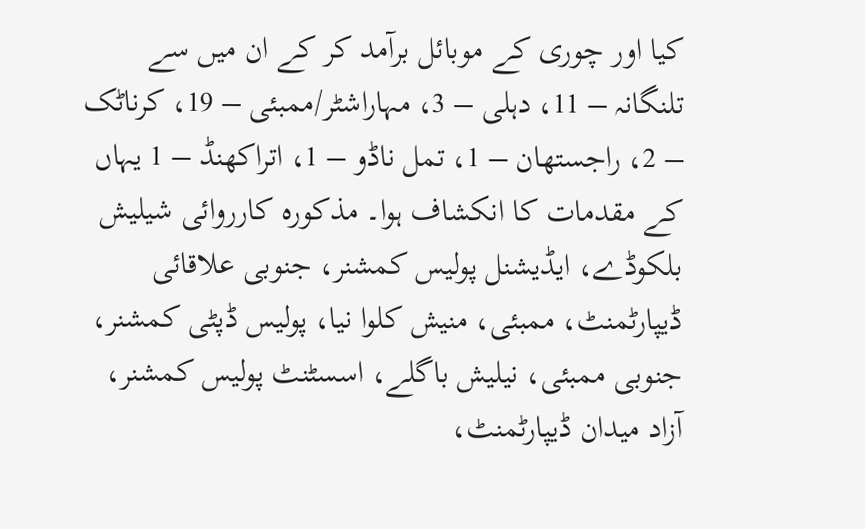کیا اور چوری کے موبائل برآمد کر کے ان میں سے تلنگانہ – 11، دہلی – 3، مہاراشٹر/ممبئی – 19، کرناٹک – 2، راجستھان – 1، تمل ناڈو – 1، اتراکھنڈ – 1 یہاں کے مقدمات کا انکشاف ہوا۔ مذکورہ کارروائی شیلیش بلکوڈے، ایڈیشنل پولیس کمشنر، جنوبی علاقائی ڈیپارٹمنٹ، ممبئی، منیش کلوا نیا، پولیس ڈپٹی کمشنر، جنوبی ممبئی، نیلیش باگلے، اسسٹنٹ پولیس کمشنر، آزاد میدان ڈیپارٹمنٹ،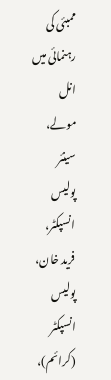ممبئی کی رہنمائی میں انل مولے، سینئر پولیس انسپکٹر، فرید خان، پولیس انسپکٹر (کرائم)،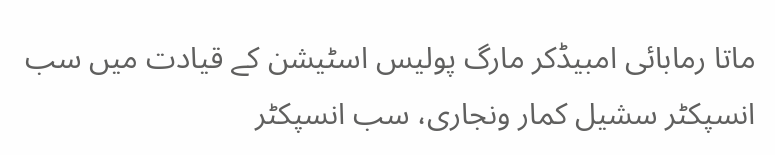ماتا رمابائی امبیڈکر مارگ پولیس اسٹیشن کے قیادت میں سب انسپکٹر سشیل کمار ونجاری، سب انسپکٹر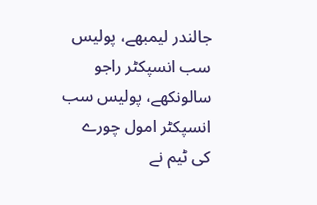جالندر لیمبھے، پولیس سب انسپکٹر راجو سالونکھے، پولیس سب انسپکٹر امول چورے کی ٹیم نے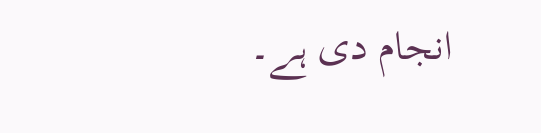انجام دی ہے۔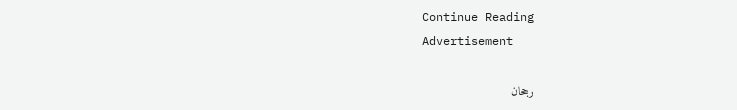Continue Reading
Advertisement

رجحان